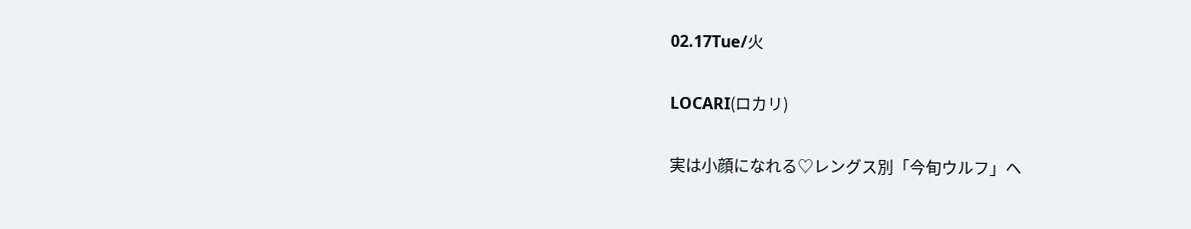02.17Tue/火

LOCARI(ロカリ)

実は小顔になれる♡レングス別「今旬ウルフ」ヘ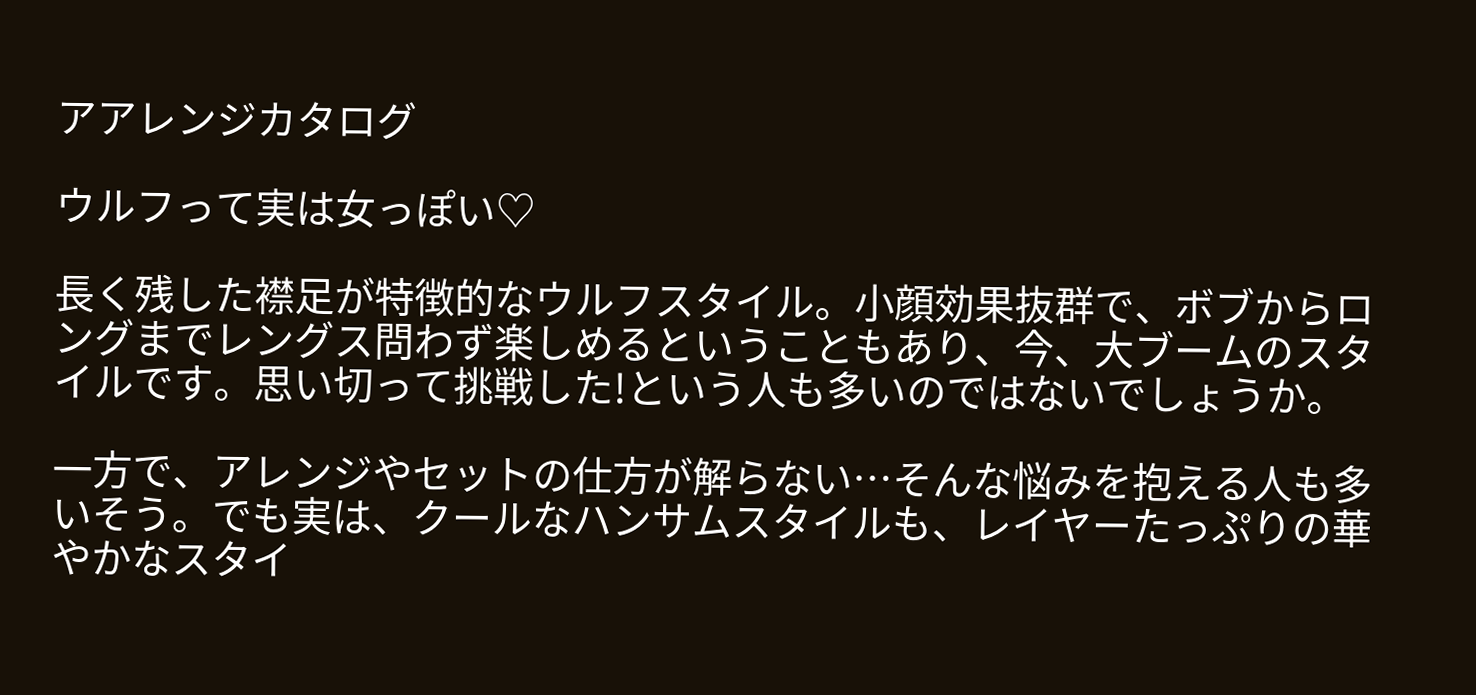アアレンジカタログ

ウルフって実は女っぽい♡

長く残した襟足が特徴的なウルフスタイル。小顔効果抜群で、ボブからロングまでレングス問わず楽しめるということもあり、今、大ブームのスタイルです。思い切って挑戦した!という人も多いのではないでしょうか。

一方で、アレンジやセットの仕方が解らない…そんな悩みを抱える人も多いそう。でも実は、クールなハンサムスタイルも、レイヤーたっぷりの華やかなスタイ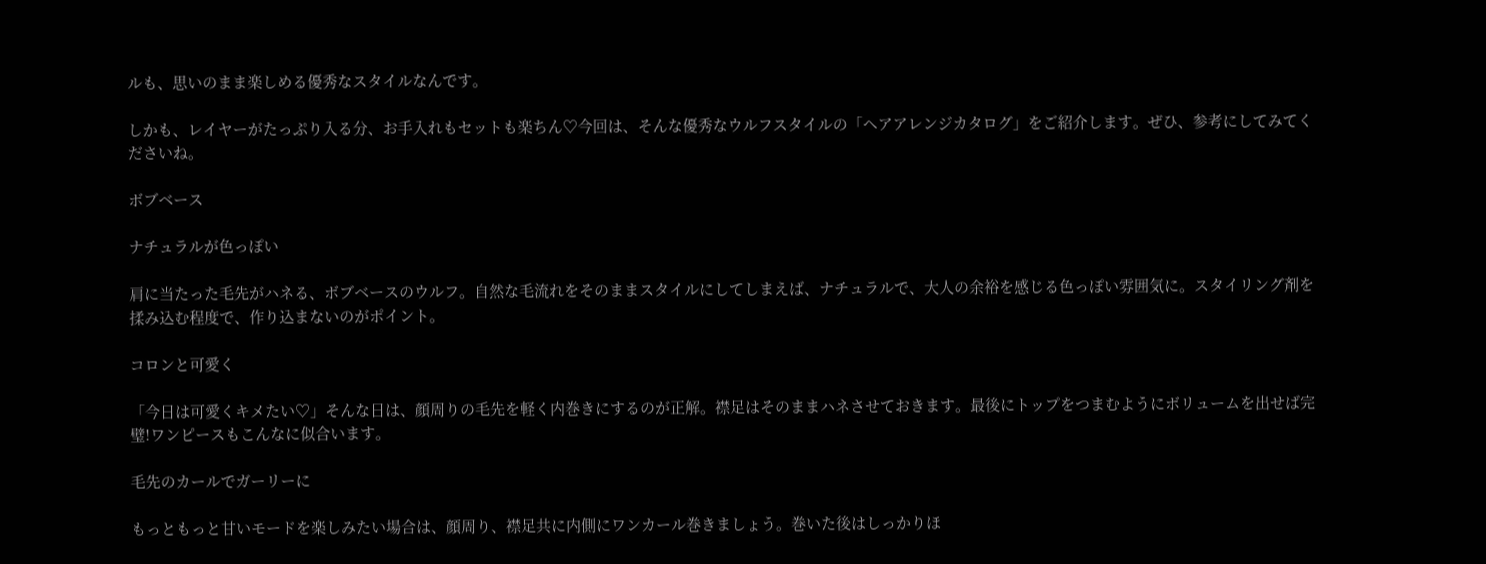ルも、思いのまま楽しめる優秀なスタイルなんです。

しかも、レイヤーがたっぷり入る分、お手入れもセットも楽ちん♡今回は、そんな優秀なウルフスタイルの「ヘアアレンジカタログ」をご紹介します。ぜひ、参考にしてみてくださいね。

ボブベース

ナチュラルが色っぽい

肩に当たった毛先がハネる、ボブベースのウルフ。自然な毛流れをそのままスタイルにしてしまえば、ナチュラルで、大人の余裕を感じる色っぽい雰囲気に。スタイリング剤を揉み込む程度で、作り込まないのがポイント。

コロンと可愛く

「今日は可愛くキメたい♡」そんな日は、顔周りの毛先を軽く内巻きにするのが正解。襟足はそのままハネさせておきます。最後にトップをつまむようにボリュームを出せば完璧!ワンピースもこんなに似合います。

毛先のカールでガーリーに

もっともっと甘いモードを楽しみたい場合は、顔周り、襟足共に内側にワンカール巻きましょう。巻いた後はしっかりほ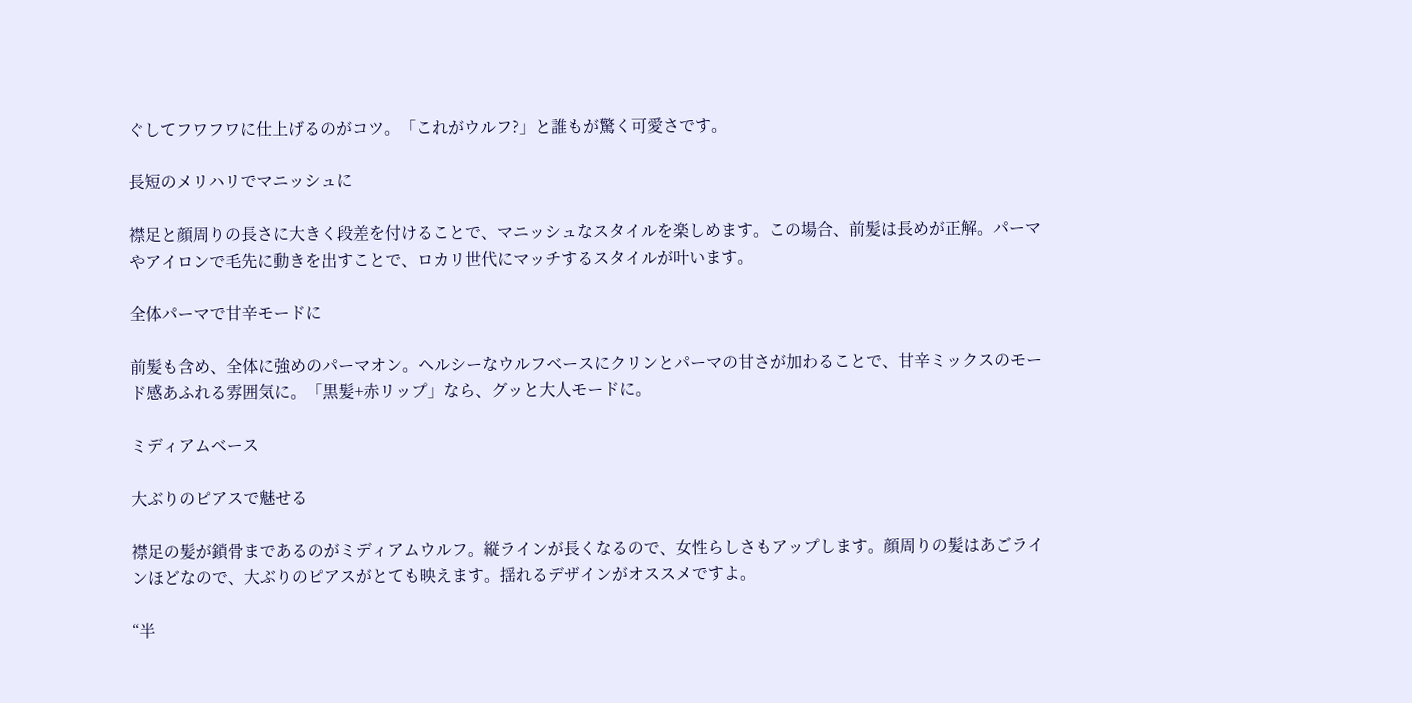ぐしてフワフワに仕上げるのがコツ。「これがウルフ?」と誰もが驚く可愛さです。

長短のメリハリでマニッシュに

襟足と顔周りの長さに大きく段差を付けることで、マニッシュなスタイルを楽しめます。この場合、前髪は長めが正解。パーマやアイロンで毛先に動きを出すことで、ロカリ世代にマッチするスタイルが叶います。

全体パーマで甘辛モードに

前髪も含め、全体に強めのパーマオン。ヘルシーなウルフベースにクリンとパーマの甘さが加わることで、甘辛ミックスのモード感あふれる雰囲気に。「黒髪+赤リップ」なら、グッと大人モードに。

ミディアムベース

大ぶりのピアスで魅せる

襟足の髪が鎖骨まであるのがミディアムウルフ。縦ラインが長くなるので、女性らしさもアップします。顔周りの髪はあごラインほどなので、大ぶりのピアスがとても映えます。揺れるデザインがオススメですよ。

“半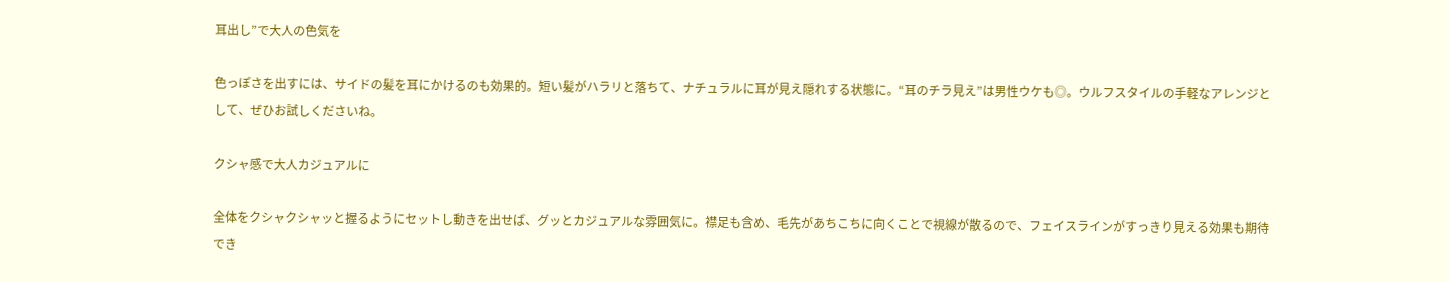耳出し”で大人の色気を

色っぽさを出すには、サイドの髪を耳にかけるのも効果的。短い髪がハラリと落ちて、ナチュラルに耳が見え隠れする状態に。“耳のチラ見え”は男性ウケも◎。ウルフスタイルの手軽なアレンジとして、ぜひお試しくださいね。

クシャ感で大人カジュアルに

全体をクシャクシャッと握るようにセットし動きを出せば、グッとカジュアルな雰囲気に。襟足も含め、毛先があちこちに向くことで視線が散るので、フェイスラインがすっきり見える効果も期待でき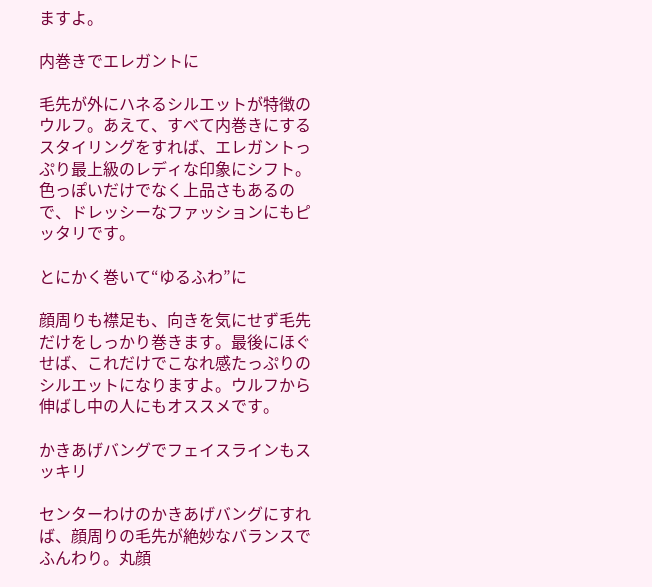ますよ。

内巻きでエレガントに

毛先が外にハネるシルエットが特徴のウルフ。あえて、すべて内巻きにするスタイリングをすれば、エレガントっぷり最上級のレディな印象にシフト。色っぽいだけでなく上品さもあるので、ドレッシーなファッションにもピッタリです。

とにかく巻いて“ゆるふわ”に

顔周りも襟足も、向きを気にせず毛先だけをしっかり巻きます。最後にほぐせば、これだけでこなれ感たっぷりのシルエットになりますよ。ウルフから伸ばし中の人にもオススメです。

かきあげバングでフェイスラインもスッキリ

センターわけのかきあげバングにすれば、顔周りの毛先が絶妙なバランスでふんわり。丸顔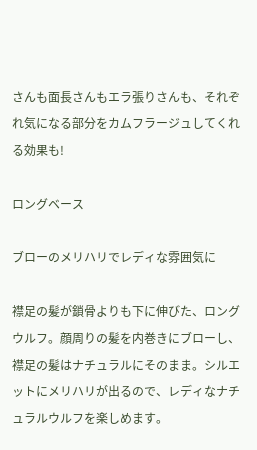さんも面長さんもエラ張りさんも、それぞれ気になる部分をカムフラージュしてくれる効果も!

ロングベース

ブローのメリハリでレディな雰囲気に

襟足の髪が鎖骨よりも下に伸びた、ロングウルフ。顔周りの髪を内巻きにブローし、襟足の髪はナチュラルにそのまま。シルエットにメリハリが出るので、レディなナチュラルウルフを楽しめます。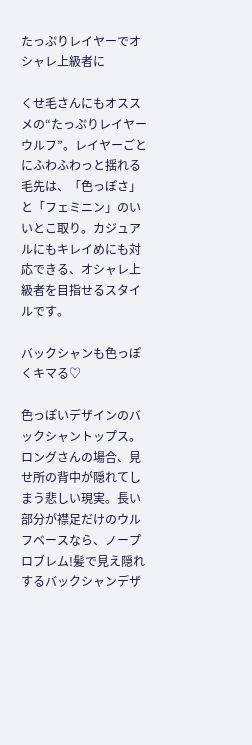たっぷりレイヤーでオシャレ上級者に

くせ毛さんにもオススメの“たっぷりレイヤーウルフ”。レイヤーごとにふわふわっと揺れる毛先は、「色っぽさ」と「フェミニン」のいいとこ取り。カジュアルにもキレイめにも対応できる、オシャレ上級者を目指せるスタイルです。

バックシャンも色っぽくキマる♡

色っぽいデザインのバックシャントップス。ロングさんの場合、見せ所の背中が隠れてしまう悲しい現実。長い部分が襟足だけのウルフベースなら、ノープロブレム!髪で見え隠れするバックシャンデザ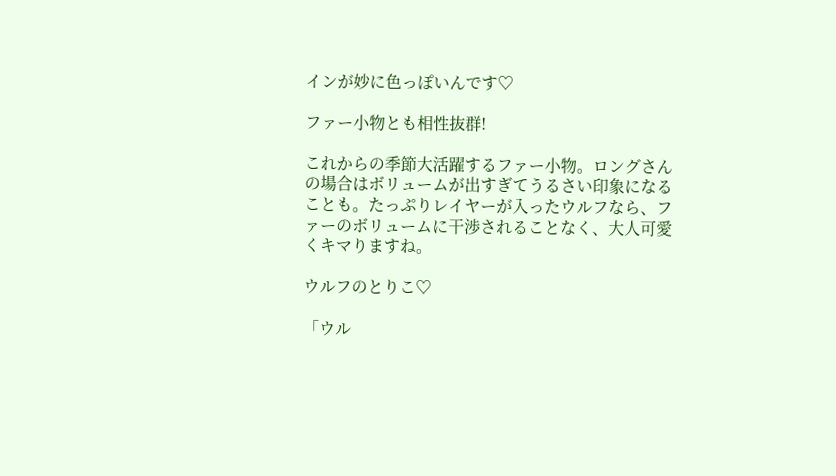インが妙に色っぽいんです♡

ファー小物とも相性抜群!

これからの季節大活躍するファー小物。ロングさんの場合はボリュームが出すぎてうるさい印象になることも。たっぷりレイヤーが入ったウルフなら、ファーのボリュームに干渉されることなく、大人可愛くキマりますね。

ウルフのとりこ♡

「ウル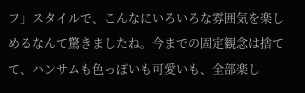フ」スタイルで、こんなにいろいろな雰囲気を楽しめるなんて驚きましたね。今までの固定観念は捨てて、ハンサムも色っぽいも可愛いも、全部楽し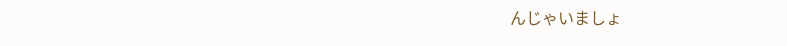んじゃいましょ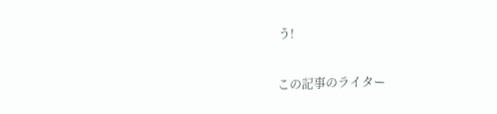う!

この記事のライター